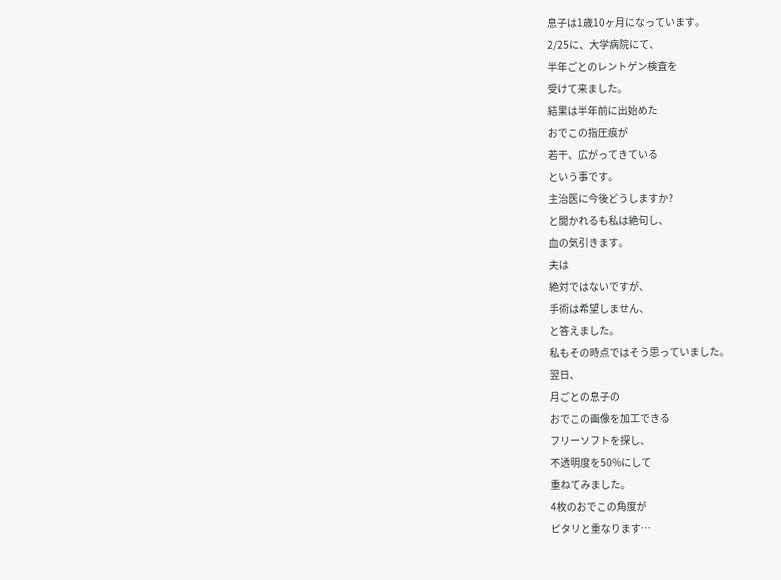息子は1歳10ヶ月になっています。
2/25に、大学病院にて、
半年ごとのレントゲン検査を
受けて来ました。
結果は半年前に出始めた
おでこの指圧痕が
若干、広がってきている
という事です。
主治医に今後どうしますか?
と聞かれるも私は絶句し、
血の気引きます。
夫は
絶対ではないですが、
手術は希望しません、
と答えました。
私もその時点ではそう思っていました。
翌日、
月ごとの息子の
おでこの画像を加工できる
フリーソフトを探し、
不透明度を50%にして
重ねてみました。
4枚のおでこの角度が
ピタリと重なります…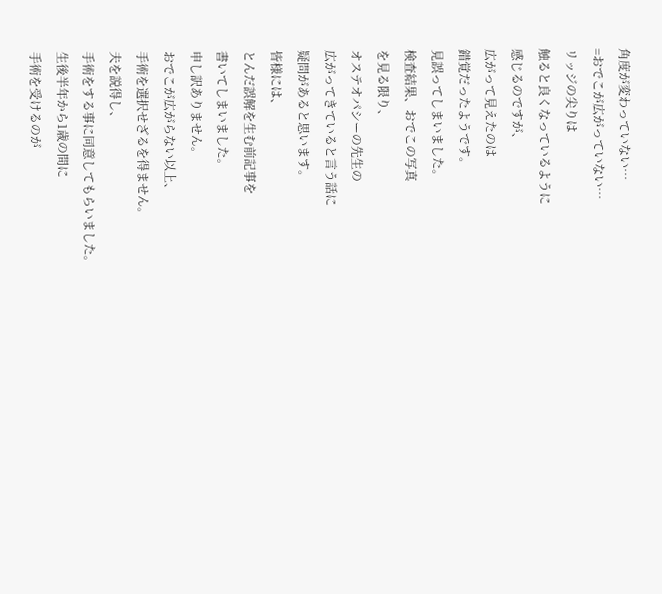角度が変わっていない…
=おでこが広がっていない…
リッジの尖りは
触ると良くなっているように
感じるのですが、
広がって見えたのは
錯覚だったようです。
見誤ってしまいました。
検査結果、おでこの写真
を見る限り、
オステオパシーの先生の
広がってきていると言う話に
疑問があると思います。
皆様には、
とんだ誤解を生む前記事を
書いてしまいました。
申し訳ありません。
おでこが広がらない以上、
手術を選択せざるを得ません。
夫を説得し、
手術をする事に同意してもらいました。
生後半年から1歳の間に
手術を受けるのが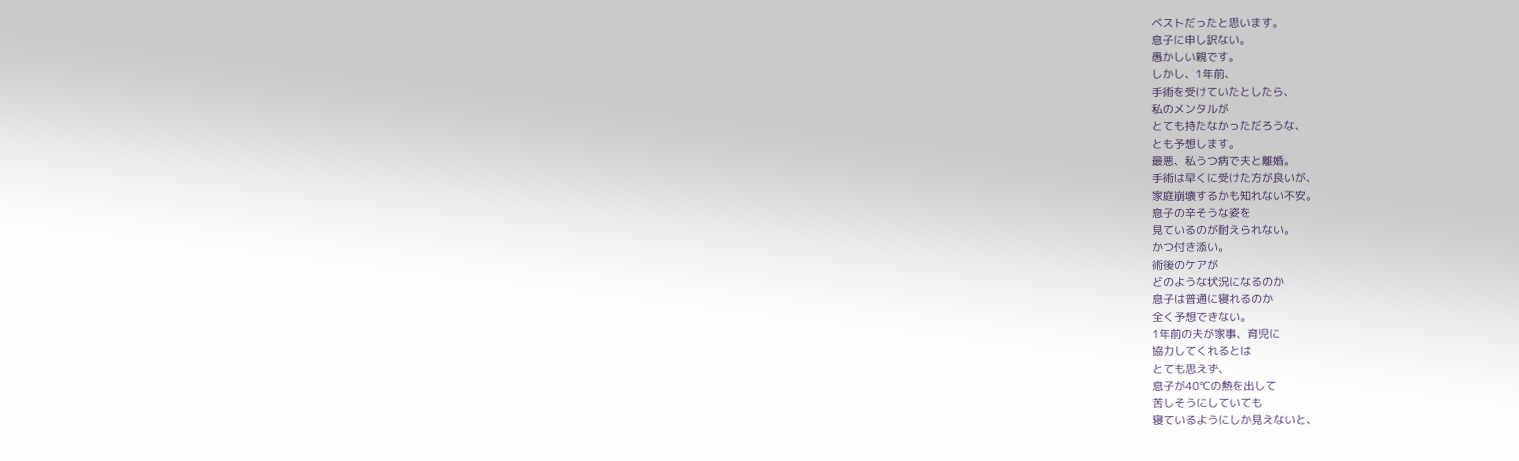ベストだったと思います。
息子に申し訳ない。
愚かしい親です。
しかし、1年前、
手術を受けていたとしたら、
私のメンタルが
とても持たなかっただろうな、
とも予想します。
最悪、私うつ病で夫と離婚。
手術は早くに受けた方が良いが、
家庭崩壊するかも知れない不安。
息子の辛そうな姿を
見ているのが耐えられない。
かつ付き添い。
術後のケアが
どのような状況になるのか
息子は普通に寝れるのか
全く予想できない。
1年前の夫が家事、育児に
協力してくれるとは
とても思えず、
息子が40℃の熱を出して
苦しそうにしていても
寝ているようにしか見えないと、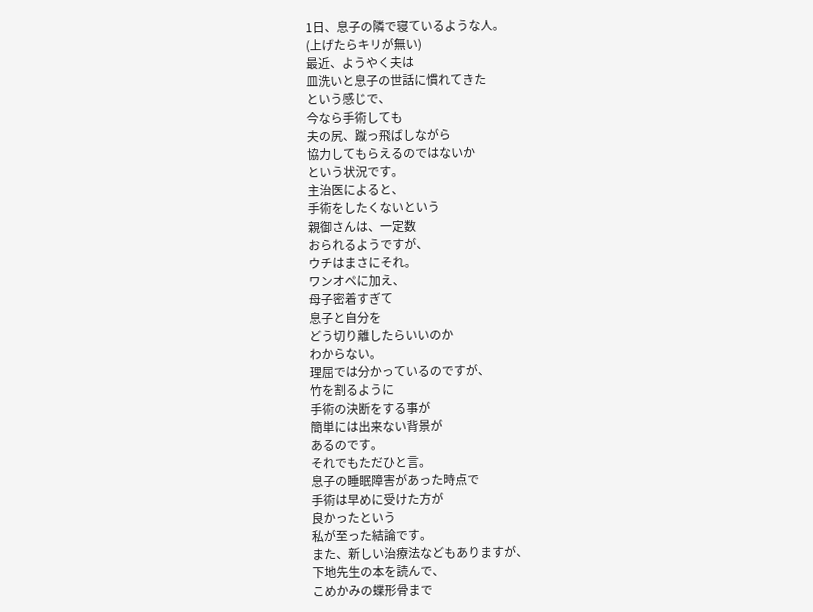1日、息子の隣で寝ているような人。
(上げたらキリが無い)
最近、ようやく夫は
皿洗いと息子の世話に慣れてきた
という感じで、
今なら手術しても
夫の尻、蹴っ飛ばしながら
協力してもらえるのではないか
という状況です。
主治医によると、
手術をしたくないという
親御さんは、一定数
おられるようですが、
ウチはまさにそれ。
ワンオペに加え、
母子密着すぎて
息子と自分を
どう切り離したらいいのか
わからない。
理屈では分かっているのですが、
竹を割るように
手術の決断をする事が
簡単には出来ない背景が
あるのです。
それでもただひと言。
息子の睡眠障害があった時点で
手術は早めに受けた方が
良かったという
私が至った結論です。
また、新しい治療法などもありますが、
下地先生の本を読んで、
こめかみの蝶形骨まで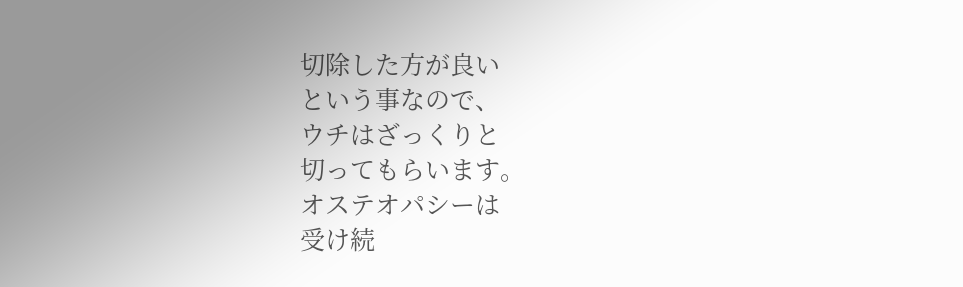切除した方が良い
という事なので、
ウチはざっくりと
切ってもらいます。
オステオパシーは
受け続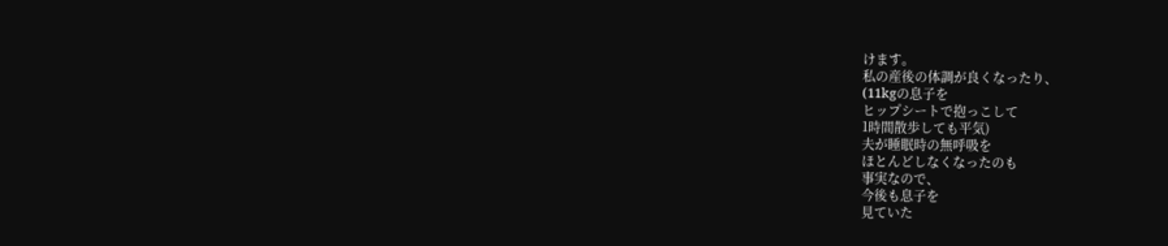けます。
私の産後の体調が良くなったり、
(11kgの息子を
ヒップシートで抱っこして
1時間散歩しても平気)
夫が睡眠時の無呼吸を
ほとんどしなくなったのも
事実なので、
今後も息子を
見ていた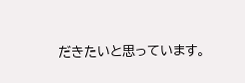だきたいと思っています。